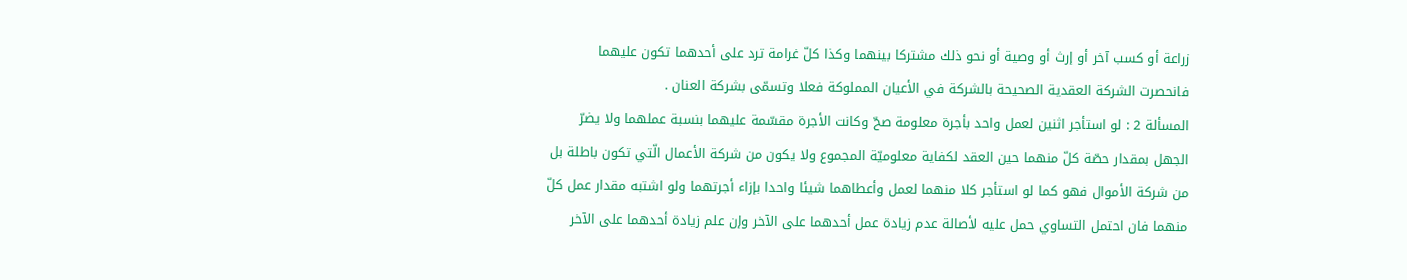زراعة أو كسب آخر أو إرث أو وصية أو نحو ذلك مشتركا بينهما وكذا كلّ غرامة ترد على أحدهما تكون عليهما فانحصرت الشركة العقدية الصحيحة بالشركة في الأعيان المملوكة فعلا وتسمّى بشركة العنان .
المسألة 2 : لو استأجر اثنين لعمل واحد بأجرة معلومة صحّ وكانت الأجرة مقسّمة عليهما بنسبة عملهما ولا يضرّ الجهل بمقدار حصّة كلّ منهما حين العقد لكفاية معلوميّة المجموع ولا يكون من شركة الأعمال الّتي تكون باطلة بل من شركة الأموال فهو كما لو استأجر كلا منهما لعمل وأعطاهما شيئا واحدا بإزاء أجرتهما ولو اشتبه مقدار عمل كلّ منهما فان احتمل التساوي حمل عليه لأصالة عدم زيادة عمل أحدهما على الآخر وإن علم زيادة أحدهما على الآخر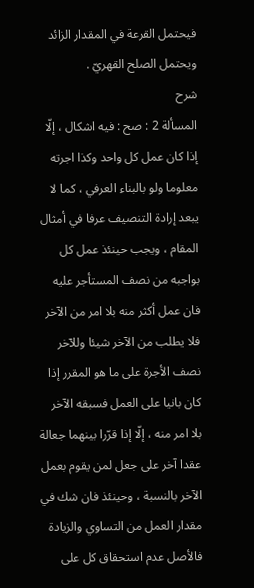فيحتمل القرعة في المقدار الزائد ويحتمل الصلح القهريّ .
شرح
المسألة 2 : صح : فيه اشكال ، إلّا إذا كان عمل كل واحد وكذا اجرته معلوما ولو بالبناء العرفي ، كما لا يبعد إرادة التنصيف عرفا في أمثال المقام ، ويجب حينئذ عمل كل بواجبه من نصف المستأجر عليه فان عمل أكثر منه بلا امر من الآخر فلا يطلب من الآخر شيئا وللآخر نصف الأجرة على ما هو المقرر إذا كان بانيا على العمل فسبقه الآخر بلا امر منه ، إلّا إذا قرّرا بينهما جعالة عقدا آخر على جعل لمن يقوم بعمل الآخر بالنسبة ، وحينئذ فان شك في مقدار العمل من التساوي والزيادة فالأصل عدم استحقاق كل على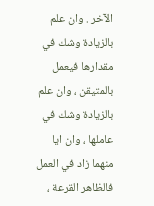الآخر . وان علم بالزيادة وشك في مقدارها فيعمل بالمتيقن ، وان علم بالزيادة وشك في عاملها ، وان ايا منهما زاد في العمل فالظاهر القرعة ،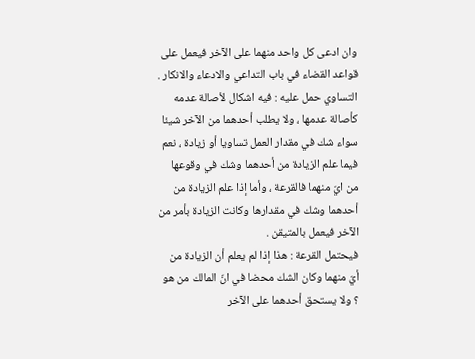وان ادعى كل واحد منهما على الآخر فيعمل على قواعد القضاء في باب التداعي والادعاء والانكار .
التساوي حمل عليه : فيه اشكال لأصالة عدمه كأصالة عدمها ، ولا يطلب أحدهما من الآخر شيئا سواء شك في مقدار العمل تساويا أو زيادة ، نعم فيما علم الزيادة من أحدهما وشك في وقوعها من ايّ منهما فالقرعة ، وأما إذا علم الزيادة من أحدهما وشك في مقدارها وكانت الزيادة بأمر من الآخر فيعمل بالمتيقن .
فيحتمل القرعة : هذا إذا لم يعلم أن الزيادة من أيّ منهما وكان الشك محضا في انّ المالك من هو ؟ ولا يستحق أحدهما على الآخر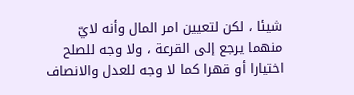شيئا ، لكن لتعيين امر المال وأنه لايّ منهما يرجع إلى القرعة ، ولا وجه للصلح اختيارا أو قهرا كما لا وجه للعدل والانصاف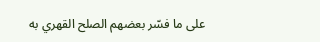على ما فسّر بعضهم الصلح القهري به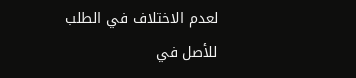لعدم الاختلاف في الطلب للأصل في